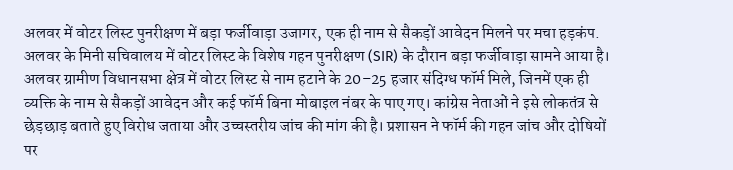अलवर में वोटर लिस्ट पुनरीक्षण में बड़ा फर्जीवाड़ा उजागर, एक ही नाम से सैकड़ों आवेदन मिलने पर मचा हड़कंप.
अलवर के मिनी सचिवालय में वोटर लिस्ट के विशेष गहन पुनरीक्षण (SIR) के दौरान बड़ा फर्जीवाड़ा सामने आया है। अलवर ग्रामीण विधानसभा क्षेत्र में वोटर लिस्ट से नाम हटाने के 20–25 हजार संदिग्ध फॉर्म मिले, जिनमें एक ही व्यक्ति के नाम से सैकड़ों आवेदन और कई फॉर्म बिना मोबाइल नंबर के पाए गए। कांग्रेस नेताओं ने इसे लोकतंत्र से छेड़छाड़ बताते हुए विरोध जताया और उच्चस्तरीय जांच की मांग की है। प्रशासन ने फॉर्म की गहन जांच और दोषियों पर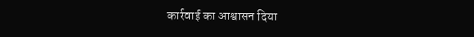कार्रवाई का आश्वासन दिया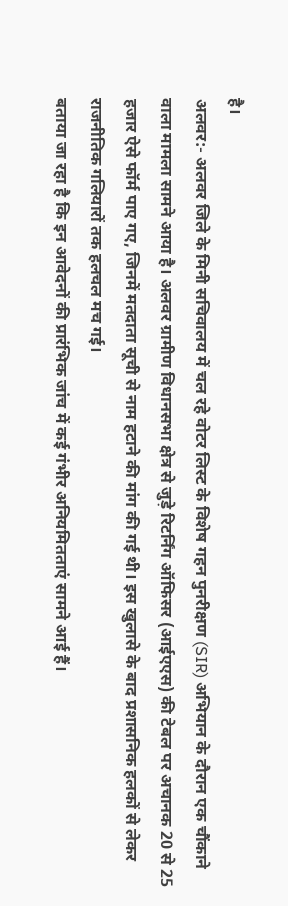है।
अलवर:- अलवर जिले के मिनी सचिवालय में चल रहे वोटर लिस्ट के विशेष गहन पुनरीक्षण (SIR) अभियान के दौरान एक चौंकाने वाला मामला सामने आया है। अलवर ग्रामीण विधानसभा क्षेत्र से जुड़े रिटर्निंग ऑफिसर (आईएएस) की टेबल पर अचानक 20 से 25 हजार ऐसे फॉर्म पाए गए, जिनमें मतदाता सूची से नाम हटाने की मांग की गई थी। इस खुलासे के बाद प्रशासनिक हलकों से लेकर राजनीतिक गलियारों तक हलचल मच गई।
बताया जा रहा है कि इन आवेदनों की प्रारंभिक जांच में कई गंभीर अनियमितताएं सामने आई हैं।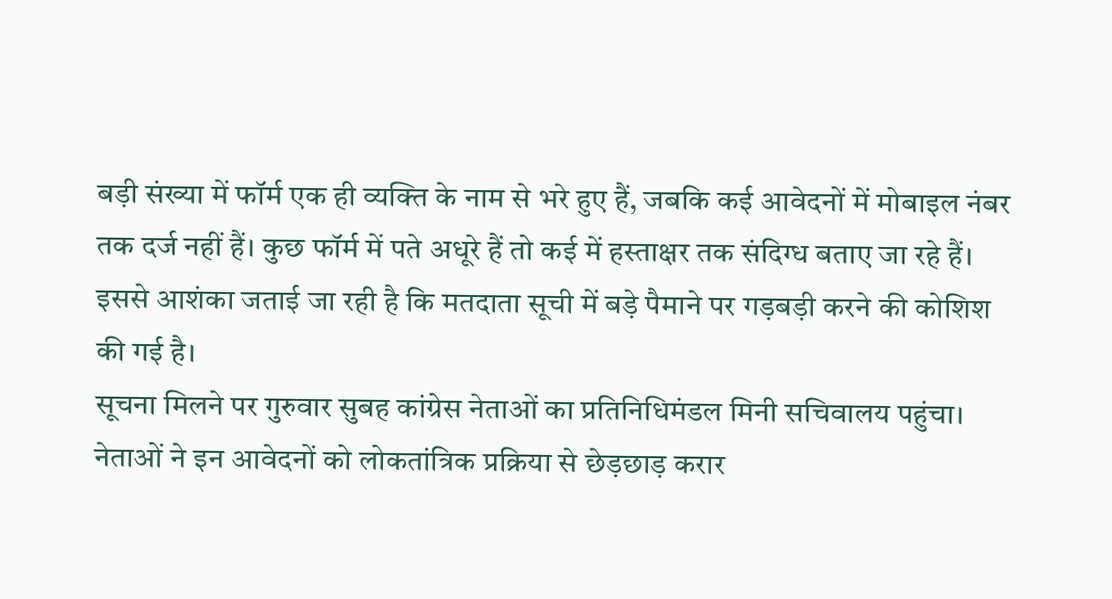बड़ी संख्या में फॉर्म एक ही व्यक्ति के नाम से भरे हुए हैं, जबकि कई आवेदनों में मोबाइल नंबर तक दर्ज नहीं हैं। कुछ फॉर्म में पते अधूरे हैं तो कई में हस्ताक्षर तक संदिग्ध बताए जा रहे हैं। इससे आशंका जताई जा रही है कि मतदाता सूची में बड़े पैमाने पर गड़बड़ी करने की कोशिश की गई है।
सूचना मिलने पर गुरुवार सुबह कांग्रेस नेताओं का प्रतिनिधिमंडल मिनी सचिवालय पहुंचा। नेताओं ने इन आवेदनों को लोकतांत्रिक प्रक्रिया से छेड़छाड़ करार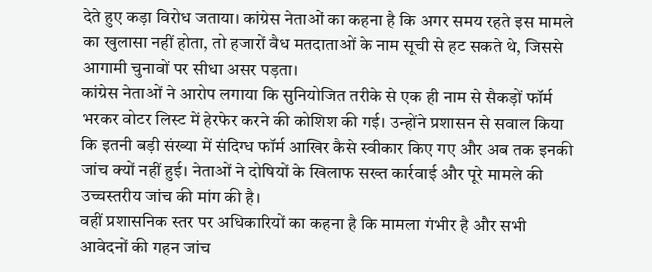देते हुए कड़ा विरोध जताया। कांग्रेस नेताओं का कहना है कि अगर समय रहते इस मामले का खुलासा नहीं होता, तो हजारों वैध मतदाताओं के नाम सूची से हट सकते थे, जिससे आगामी चुनावों पर सीधा असर पड़ता।
कांग्रेस नेताओं ने आरोप लगाया कि सुनियोजित तरीके से एक ही नाम से सैकड़ों फॉर्म भरकर वोटर लिस्ट में हेरफेर करने की कोशिश की गई। उन्होंने प्रशासन से सवाल किया कि इतनी बड़ी संख्या में संदिग्ध फॉर्म आखिर कैसे स्वीकार किए गए और अब तक इनकी जांच क्यों नहीं हुई। नेताओं ने दोषियों के खिलाफ सख्त कार्रवाई और पूरे मामले की उच्चस्तरीय जांच की मांग की है।
वहीं प्रशासनिक स्तर पर अधिकारियों का कहना है कि मामला गंभीर है और सभी आवेदनों की गहन जांच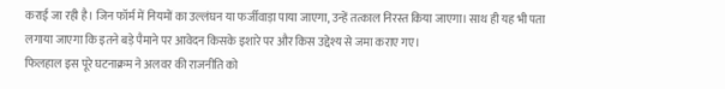कराई जा रही है। जिन फॉर्म में नियमों का उल्लंघन या फर्जीवाड़ा पाया जाएगा, उन्हें तत्काल निरस्त किया जाएगा। साथ ही यह भी पता लगाया जाएगा कि इतने बड़े पैमाने पर आवेदन किसके इशारे पर और किस उद्देश्य से जमा कराए गए।
फिलहाल इस पूरे घटनाक्रम ने अलवर की राजनीति को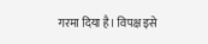गरमा दिया है। विपक्ष इसे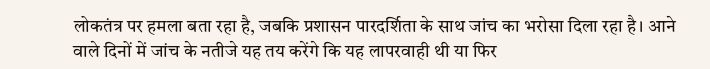लोकतंत्र पर हमला बता रहा है, जबकि प्रशासन पारदर्शिता के साथ जांच का भरोसा दिला रहा है। आने वाले दिनों में जांच के नतीजे यह तय करेंगे कि यह लापरवाही थी या फिर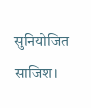सुनियोजित साजिश।